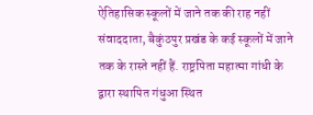ऐतिहासिक स्कूलों में जाने तक की राह नहीं
संवाददाता, बैकुंठपुर प्रखंड के कई स्कूलों में जाने तक के रास्ते नहीं हैं. राष्ट्रपिता महात्मा गांधी के द्वारा स्थापित गंधुआ स्थित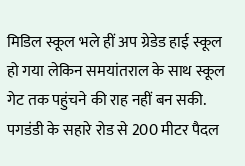मिडिल स्कूल भले हीं अप ग्रेडेड हाई स्कूल हो गया लेकिन समयांतराल के साथ स्कूल गेट तक पहुंचने की राह नहीं बन सकी. पगडंडी के सहारे रोड से 200 मीटर पैदल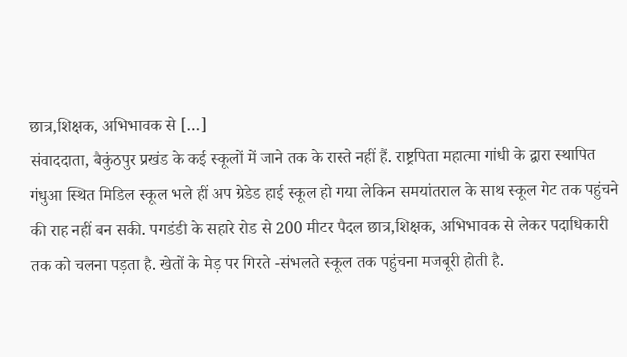छात्र,शिक्षक, अभिभावक से […]
संवाददाता, बैकुंठपुर प्रखंड के कई स्कूलों में जाने तक के रास्ते नहीं हैं. राष्ट्रपिता महात्मा गांधी के द्वारा स्थापित गंधुआ स्थित मिडिल स्कूल भले हीं अप ग्रेडेड हाई स्कूल हो गया लेकिन समयांतराल के साथ स्कूल गेट तक पहुंचने की राह नहीं बन सकी. पगडंडी के सहारे रोड से 200 मीटर पैदल छात्र,शिक्षक, अभिभावक से लेकर पदाधिकारी तक को चलना पड़ता है. खेतों के मेड़ पर गिरते -संभलते स्कूल तक पहुंचना मजबूरी होती है.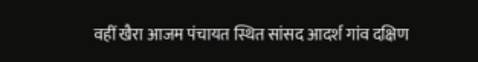वहीं खैरा आजम पंचायत स्थित सांसद आदर्श गांव दक्षिण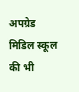अपग्रेड मिडिल स्कूल की भी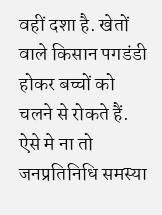वहीं दशा है. खेतों वाले किसान पगडंडी होकर बच्चों को चलने से रोकते हैं. ऐसे मे ना तो जनप्रतिनिधि समस्या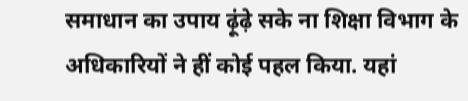समाधान का उपाय ढ़ूंढ़े सके ना शिक्षा विभाग के अधिकारियों ने हीं कोई पहल किया. यहां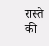रास्ते की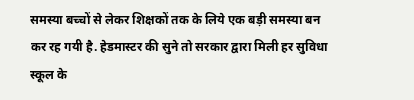समस्या बच्चों से लेकर शिक्षकों तक के लिये एक बड़ी समस्या बन कर रह गयी है. हेडमास्टर की सुने तो सरकार द्वारा मिली हर सुविधा स्कूल के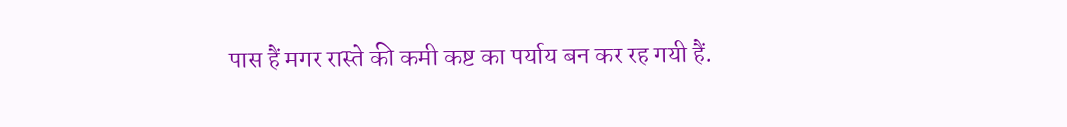पास हैं मगर रास्ते की कमी कष्ट का पर्याय बन कर रह गयी हैं.